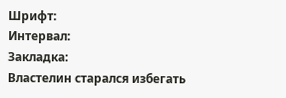Шрифт:
Интервал:
Закладка:
Властелин старался избегать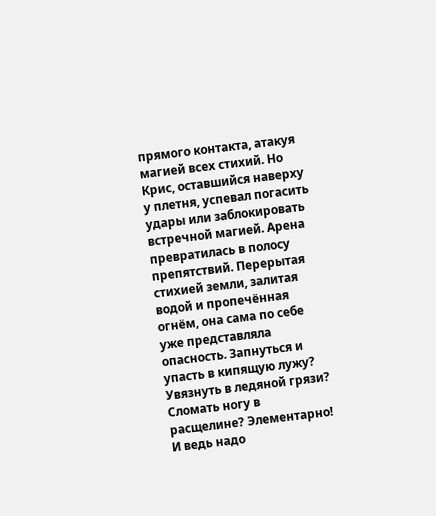прямого контакта, атакуя магией всех стихий. Но Крис, оставшийся наверху у плетня, успевал погасить удары или заблокировать встречной магией. Арена превратилась в полосу препятствий. Перерытая стихией земли, залитая водой и пропечённая огнём, она сама по себе уже представляла опасность. Запнуться и упасть в кипящую лужу? Увязнуть в ледяной грязи? Сломать ногу в расщелине? Элементарно! И ведь надо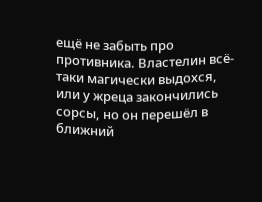ещё не забыть про противника. Властелин всё-таки магически выдохся, или у жреца закончились сорсы, но он перешёл в ближний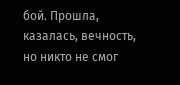бой. Прошла, казалась, вечность, но никто не смог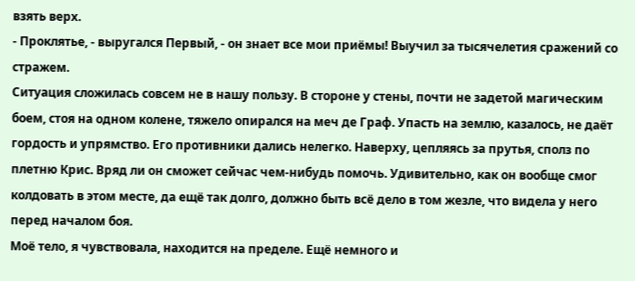взять верх.
- Проклятье, - выругался Первый, - он знает все мои приёмы! Выучил за тысячелетия сражений со стражем.
Ситуация сложилась совсем не в нашу пользу. В стороне у стены, почти не задетой магическим боем, стоя на одном колене, тяжело опирался на меч де Граф. Упасть на землю, казалось, не даёт гордость и упрямство. Его противники дались нелегко. Наверху, цепляясь за прутья, сполз по плетню Крис. Вряд ли он сможет сейчас чем-нибудь помочь. Удивительно, как он вообще смог колдовать в этом месте, да ещё так долго, должно быть всё дело в том жезле, что видела у него перед началом боя.
Моё тело, я чувствовала, находится на пределе. Ещё немного и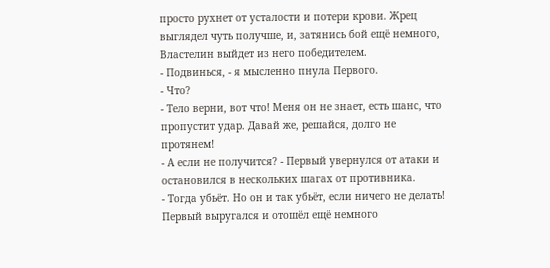просто рухнет от усталости и потери крови. Жрец выглядел чуть получше, и, затянись бой ещё немного, Властелин выйдет из него победителем.
- Подвинься, - я мысленно пнула Первого.
- Что?
- Тело верни, вот что! Меня он не знает, есть шанс, что пропустит удар. Давай же, решайся, долго не протянем!
- А если не получится? - Первый увернулся от атаки и остановился в нескольких шагах от противника.
- Тогда убьёт. Но он и так убьёт, если ничего не делать!
Первый выругался и отошёл ещё немного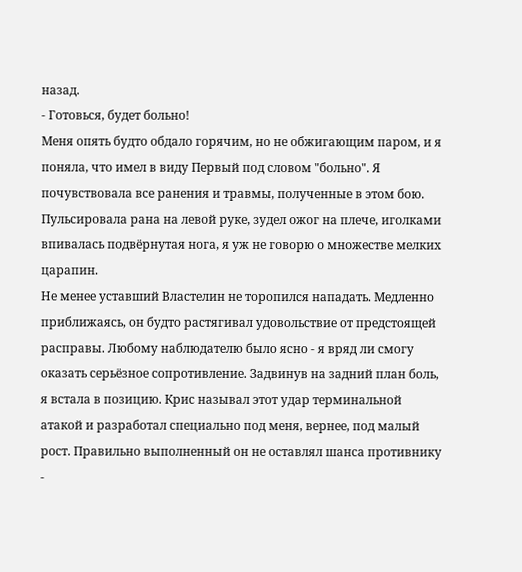назад.
- Готовься, будет больно!
Меня опять будто обдало горячим, но не обжигающим паром, и я поняла, что имел в виду Первый под словом "больно". Я почувствовала все ранения и травмы, полученные в этом бою. Пульсировала рана на левой руке, зудел ожог на плече, иголками впивалась подвёрнутая нога, я уж не говорю о множестве мелких царапин.
Не менее уставший Властелин не торопился нападать. Медленно приближаясь, он будто растягивал удовольствие от предстоящей расправы. Любому наблюдателю было ясно - я вряд ли смогу оказать серьёзное сопротивление. Задвинув на задний план боль, я встала в позицию. Крис называл этот удар терминальной атакой и разработал специально под меня, вернее, под малый рост. Правильно выполненный он не оставлял шанса противнику -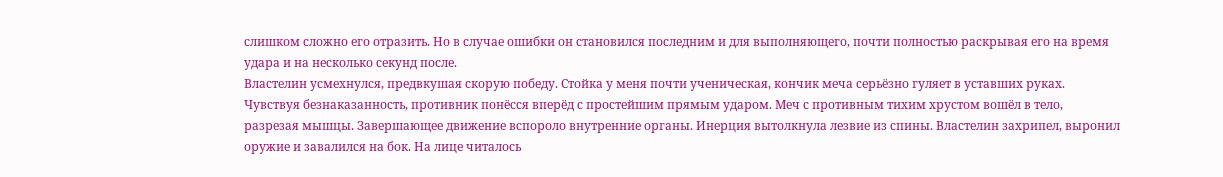слишком сложно его отразить. Но в случае ошибки он становился последним и для выполняющего, почти полностью раскрывая его на время удара и на несколько секунд после.
Властелин усмехнулся, предвкушая скорую победу. Стойка у меня почти ученическая, кончик меча серьёзно гуляет в уставших руках. Чувствуя безнаказанность, противник понёсся вперёд с простейшим прямым ударом. Меч с противным тихим хрустом вошёл в тело, разрезая мышцы. Завершающее движение вспороло внутренние органы. Инерция вытолкнула лезвие из спины. Властелин захрипел, выронил оружие и завалился на бок. На лице читалось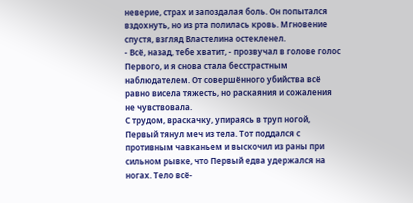неверие, страх и запоздалая боль. Он попытался вздохнуть, но из рта полилась кровь. Мгновение спустя, взгляд Властелина остекленел.
- Всё, назад, тебе хватит, - прозвучал в голове голос Первого, и я снова стала бесстрастным наблюдателем. От совершённого убийства всё равно висела тяжесть, но раскаяния и сожаления не чувствовала.
С трудом, враскачку, упираясь в труп ногой, Первый тянул меч из тела. Тот поддался с противным чавканьем и выскочил из раны при сильном рывке, что Первый едва удержался на ногах. Тело всё-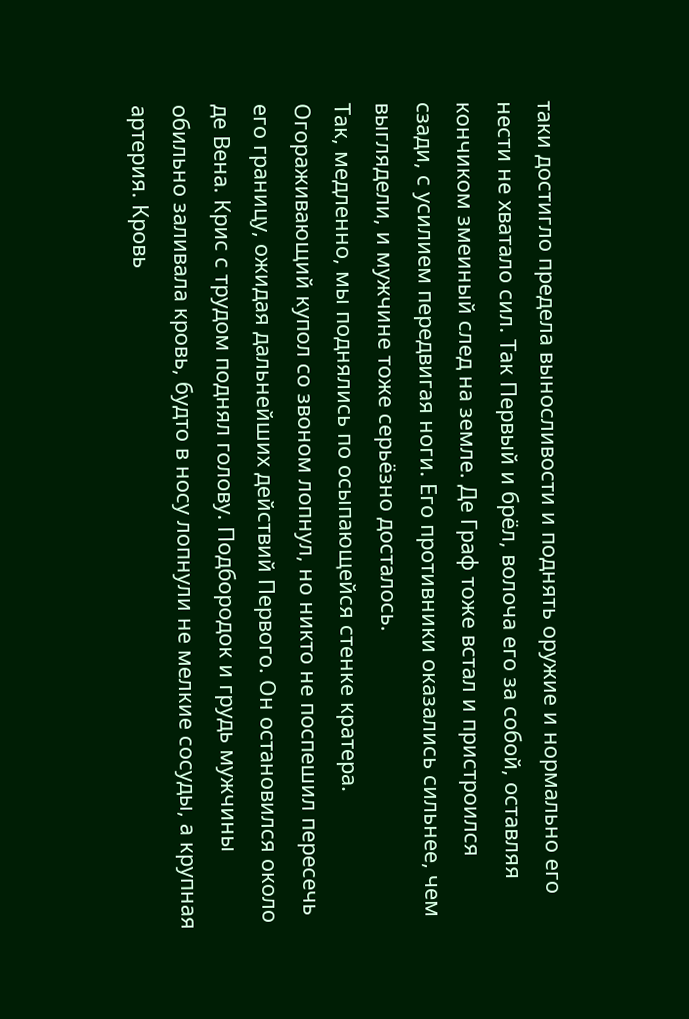таки достигло предела выносливости и поднять оружие и нормально его нести не хватало сил. Так Первый и брёл, волоча его за собой, оставляя кончиком змеиный след на земле. Де Граф тоже встал и пристроился сзади, с усилием передвигая ноги. Его противники оказались сильнее, чем выглядели, и мужчине тоже серьёзно досталось.
Так, медленно, мы поднялись по осыпающейся стенке кратера. Огораживающий купол со звоном лопнул, но никто не поспешил пересечь его границу, ожидая дальнейших действий Первого. Он остановился около де Вена. Крис с трудом поднял голову. Подбородок и грудь мужчины обильно заливала кровь, будто в носу лопнули не мелкие сосуды, а крупная артерия. Кровь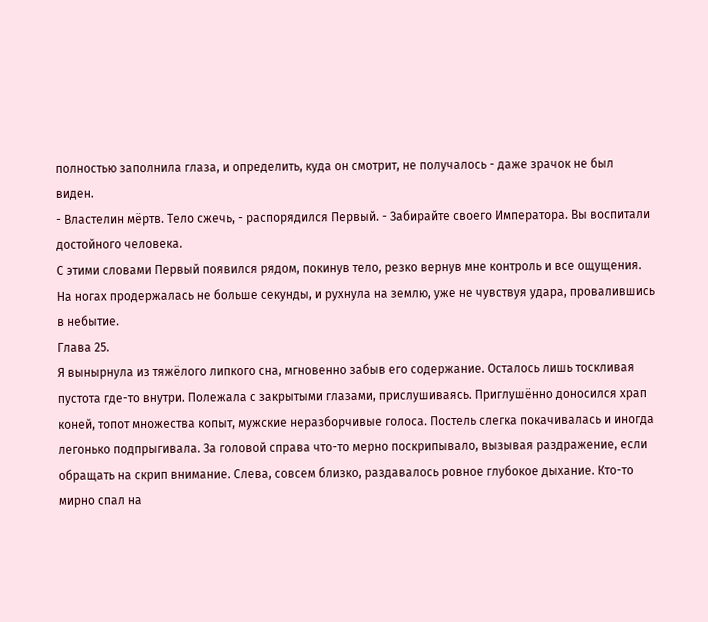полностью заполнила глаза, и определить, куда он смотрит, не получалось - даже зрачок не был виден.
- Властелин мёртв. Тело сжечь, - распорядился Первый. - Забирайте своего Императора. Вы воспитали достойного человека.
С этими словами Первый появился рядом, покинув тело, резко вернув мне контроль и все ощущения. На ногах продержалась не больше секунды, и рухнула на землю, уже не чувствуя удара, провалившись в небытие.
Глава 25.
Я вынырнула из тяжёлого липкого сна, мгновенно забыв его содержание. Осталось лишь тоскливая пустота где-то внутри. Полежала с закрытыми глазами, прислушиваясь. Приглушённо доносился храп коней, топот множества копыт, мужские неразборчивые голоса. Постель слегка покачивалась и иногда легонько подпрыгивала. За головой справа что-то мерно поскрипывало, вызывая раздражение, если обращать на скрип внимание. Слева, совсем близко, раздавалось ровное глубокое дыхание. Кто-то мирно спал на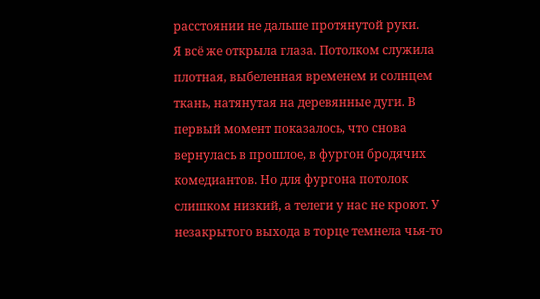расстоянии не дальше протянутой руки.
Я всё же открыла глаза. Потолком служила плотная, выбеленная временем и солнцем ткань, натянутая на деревянные дуги. В первый момент показалось, что снова вернулась в прошлое, в фургон бродячих комедиантов. Но для фургона потолок слишком низкий, а телеги у нас не кроют. У незакрытого выхода в торце темнела чья-то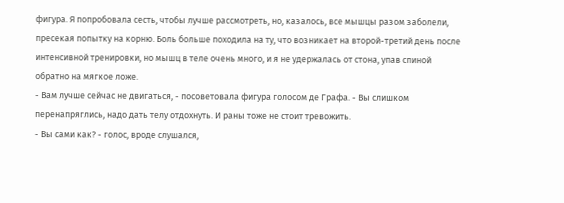фигура. Я попробовала сесть, чтобы лучше рассмотреть, но, казалось, все мышцы разом заболели, пресекая попытку на корню. Боль больше походила на ту, что возникает на второй-третий день после интенсивной тренировки, но мышц в теле очень много, и я не удержалась от стона, упав спиной обратно на мягкое ложе.
- Вам лучше сейчас не двигаться, - посоветовала фигура голосом де Графа. - Вы слишком перенапряглись, надо дать телу отдохнуть. И раны тоже не стоит тревожить.
- Вы сами как? - голос, вроде слушался,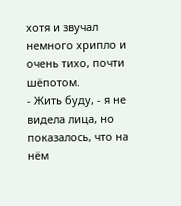хотя и звучал немного хрипло и очень тихо, почти шёпотом.
- Жить буду, - я не видела лица, но показалось, что на нём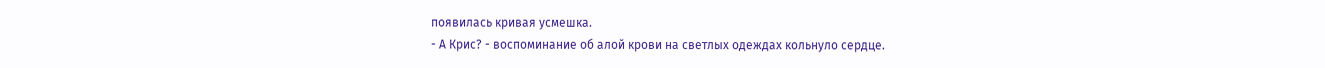появилась кривая усмешка.
- А Крис? - воспоминание об алой крови на светлых одеждах кольнуло сердце.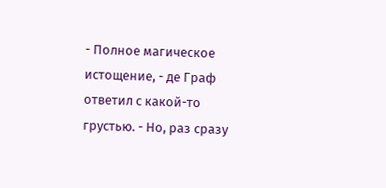- Полное магическое истощение, - де Граф ответил с какой-то грустью. - Но, раз сразу